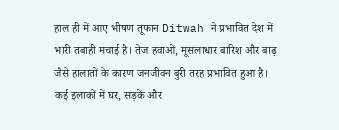हाल ही में आए भीषण तूफान Ditwah ने प्रभावित देश में भारी तबाही मचाई है। तेज हवाओं, मूसलाधार बारिश और बाढ़ जैसे हालातों के कारण जनजीवन बुरी तरह प्रभावित हुआ है। कई इलाकों में घर, सड़कें और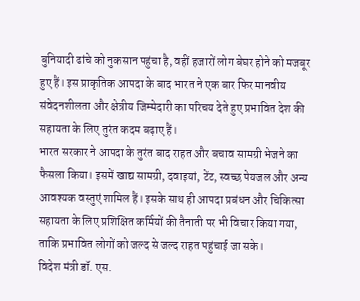बुनियादी ढांचे को नुकसान पहुंचा है, वहीं हजारों लोग बेघर होने को मजबूर हुए हैं। इस प्राकृतिक आपदा के बाद भारत ने एक बार फिर मानवीय संवेदनशीलता और क्षेत्रीय जिम्मेदारी का परिचय देते हुए प्रभावित देश की सहायता के लिए तुरंत कदम बढ़ाए हैं।
भारत सरकार ने आपदा के तुरंत बाद राहत और बचाव सामग्री भेजने का फैसला किया। इसमें खाद्य सामग्री, दवाइयां, टेंट, स्वच्छ पेयजल और अन्य आवश्यक वस्तुएं शामिल हैं। इसके साथ ही आपदा प्रबंधन और चिकित्सा सहायता के लिए प्रशिक्षित कर्मियों की तैनाती पर भी विचार किया गया, ताकि प्रभावित लोगों को जल्द से जल्द राहत पहुंचाई जा सके।
विदेश मंत्री डॉ. एस.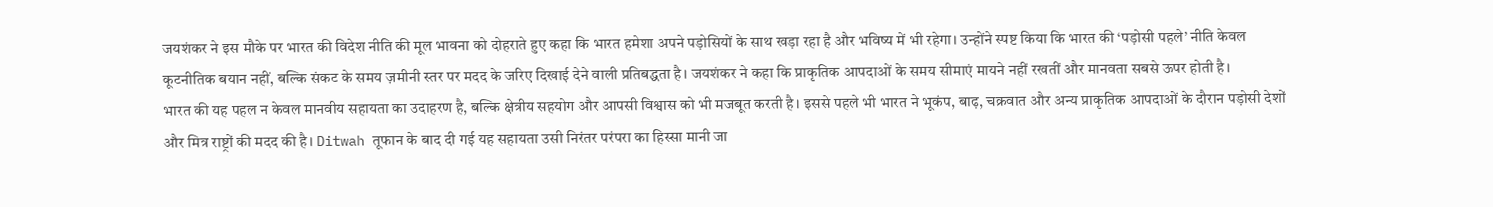जयशंकर ने इस मौके पर भारत की विदेश नीति की मूल भावना को दोहराते हुए कहा कि भारत हमेशा अपने पड़ोसियों के साथ खड़ा रहा है और भविष्य में भी रहेगा। उन्होंने स्पष्ट किया कि भारत की ‘पड़ोसी पहले’ नीति केवल कूटनीतिक बयान नहीं, बल्कि संकट के समय ज़मीनी स्तर पर मदद के जरिए दिखाई देने वाली प्रतिबद्धता है। जयशंकर ने कहा कि प्राकृतिक आपदाओं के समय सीमाएं मायने नहीं रखतीं और मानवता सबसे ऊपर होती है।
भारत की यह पहल न केवल मानवीय सहायता का उदाहरण है, बल्कि क्षेत्रीय सहयोग और आपसी विश्वास को भी मजबूत करती है। इससे पहले भी भारत ने भूकंप, बाढ़, चक्रवात और अन्य प्राकृतिक आपदाओं के दौरान पड़ोसी देशों और मित्र राष्ट्रों की मदद की है। Ditwah तूफान के बाद दी गई यह सहायता उसी निरंतर परंपरा का हिस्सा मानी जा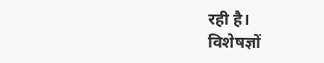रही है।
विशेषज्ञों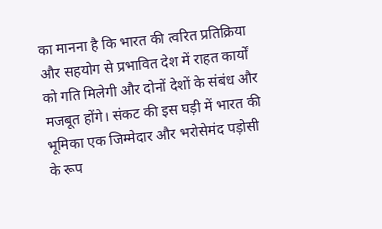का मानना है कि भारत की त्वरित प्रतिक्रिया और सहयोग से प्रभावित देश में राहत कार्यों को गति मिलेगी और दोनों देशों के संबंध और मजबूत होंगे। संकट की इस घड़ी में भारत की भूमिका एक जिम्मेदार और भरोसेमंद पड़ोसी के रूप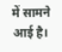में सामने आई है।